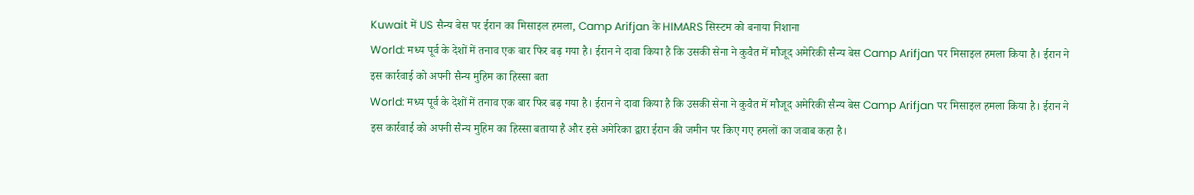Kuwait में US सैन्य बेस पर ईरान का मिसाइल हमला, Camp Arifjan के HIMARS सिस्टम को बनाया निशाना
World: मध्य पूर्व के देशों में तनाव एक बार फिर बढ़ गया है। ईरान ने दावा किया है कि उसकी सेना ने कुवैत में मौजूद अमेरिकी सैन्य बेस Camp Arifjan पर मिसाइल हमला किया है। ईरान ने इस कार्रवाई को अपनी सैन्य मुहिम का हिस्सा बता
World: मध्य पूर्व के देशों में तनाव एक बार फिर बढ़ गया है। ईरान ने दावा किया है कि उसकी सेना ने कुवैत में मौजूद अमेरिकी सैन्य बेस Camp Arifjan पर मिसाइल हमला किया है। ईरान ने इस कार्रवाई को अपनी सैन्य मुहिम का हिस्सा बताया है और इसे अमेरिका द्वारा ईरान की जमीन पर किए गए हमलों का जवाब कहा है।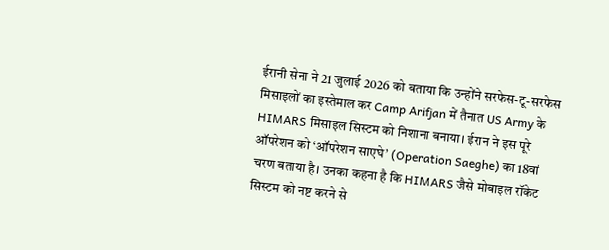ईरानी सेना ने 21 जुलाई 2026 को बताया कि उन्होंने सरफेस-टू-सरफेस मिसाइलों का इस्तेमाल कर Camp Arifjan में तैनात US Army के HIMARS मिसाइल सिस्टम को निशाना बनाया। ईरान ने इस पूरे ऑपरेशन को ‘ऑपरेशन साएघे’ (Operation Saeghe) का 18वां चरण बताया है। उनका कहना है कि HIMARS जैसे मोबाइल रॉकेट सिस्टम को नष्ट करने से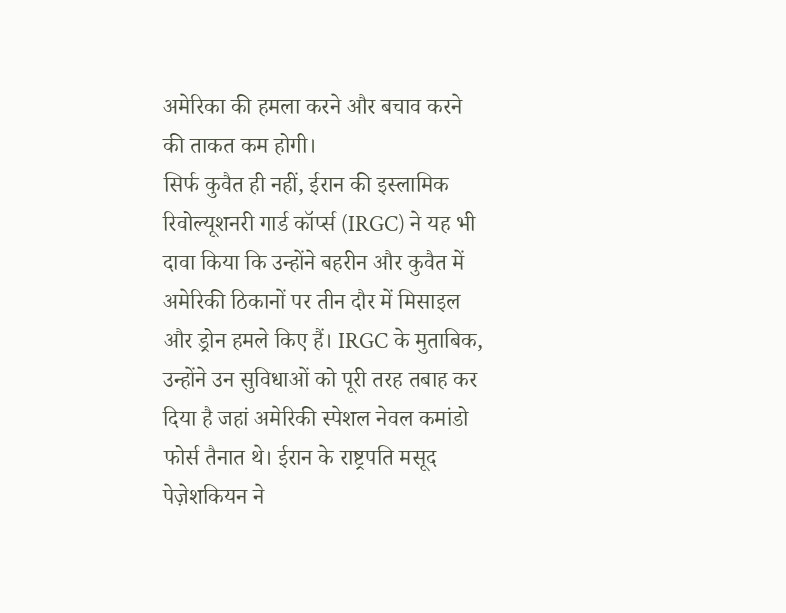अमेरिका की हमला करने और बचाव करने की ताकत कम होगी।
सिर्फ कुवैत ही नहीं, ईरान की इस्लामिक रिवोल्यूशनरी गार्ड कॉर्प्स (IRGC) ने यह भी दावा किया कि उन्होंने बहरीन और कुवैत में अमेरिकी ठिकानों पर तीन दौर में मिसाइल और ड्रोन हमले किए हैं। IRGC के मुताबिक, उन्होंने उन सुविधाओं को पूरी तरह तबाह कर दिया है जहां अमेरिकी स्पेशल नेवल कमांडो फोर्स तैनात थे। ईरान के राष्ट्रपति मसूद पेज़ेशकियन ने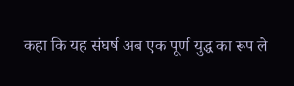कहा कि यह संघर्ष अब एक पूर्ण युद्ध का रूप ले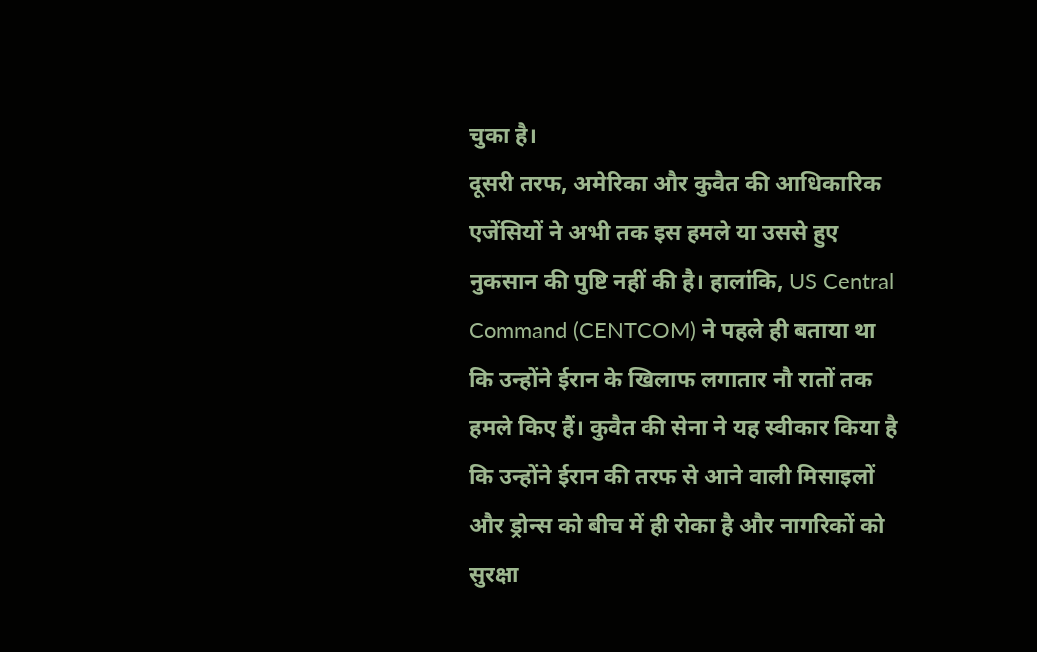चुका है।
दूसरी तरफ, अमेरिका और कुवैत की आधिकारिक एजेंसियों ने अभी तक इस हमले या उससे हुए नुकसान की पुष्टि नहीं की है। हालांकि, US Central Command (CENTCOM) ने पहले ही बताया था कि उन्होंने ईरान के खिलाफ लगातार नौ रातों तक हमले किए हैं। कुवैत की सेना ने यह स्वीकार किया है कि उन्होंने ईरान की तरफ से आने वाली मिसाइलों और ड्रोन्स को बीच में ही रोका है और नागरिकों को सुरक्षा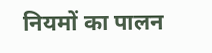नियमों का पालन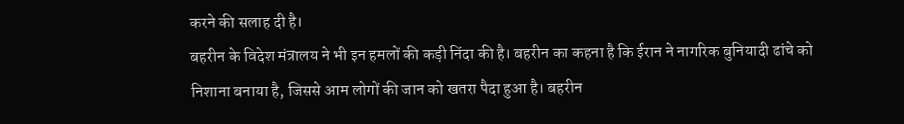करने की सलाह दी है।
बहरीन के विदेश मंत्रालय ने भी इन हमलों की कड़ी निंदा की है। बहरीन का कहना है कि ईरान ने नागरिक बुनियादी ढांचे को निशाना बनाया है, जिससे आम लोगों की जान को खतरा पैदा हुआ है। बहरीन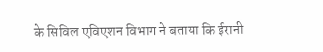के सिविल एविएशन विभाग ने बताया कि ईरानी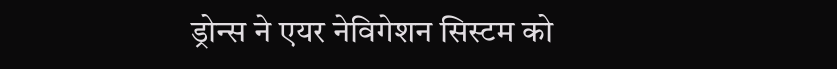ड्रोन्स ने एयर नेविगेशन सिस्टम को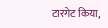टारगेट किया,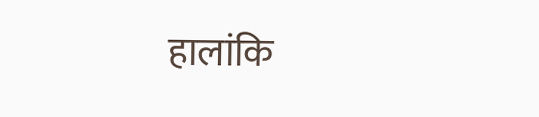हालांकि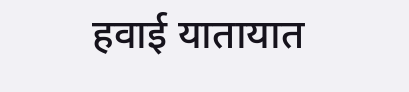हवाई यातायात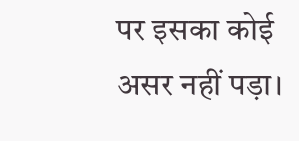पर इसका कोई असर नहीं पड़ा।